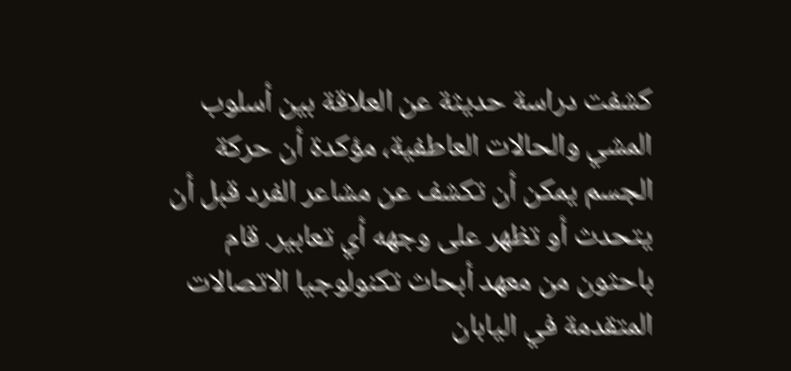كشفت دراسة حديثة عن العلاقة بين أسلوب المشي والحالات العاطفية، مؤكدة أن حركة الجسم يمكن أن تكشف عن مشاعر الفرد قبل أن يتحدث أو تظهر على وجهه أي تعابير. قام باحثون من معهد أبحاث تكنولوجيا الاتصالات المتقدمة في اليابان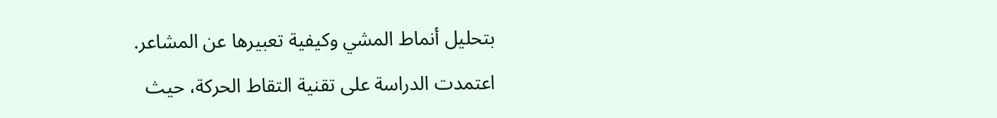بتحليل أنماط المشي وكيفية تعبيرها عن المشاعر.
اعتمدت الدراسة على تقنية التقاط الحركة، حيث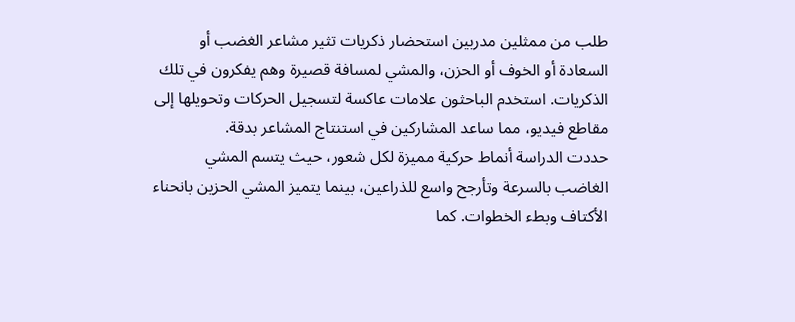طلب من ممثلين مدربين استحضار ذكريات تثير مشاعر الغضب أو السعادة أو الخوف أو الحزن، والمشي لمسافة قصيرة وهم يفكرون في تلك الذكريات. استخدم الباحثون علامات عاكسة لتسجيل الحركات وتحويلها إلى مقاطع فيديو، مما ساعد المشاركين في استنتاج المشاعر بدقة.
حددت الدراسة أنماط حركية مميزة لكل شعور، حيث يتسم المشي الغاضب بالسرعة وتأرجح واسع للذراعين، بينما يتميز المشي الحزين بانحناء الأكتاف وبطء الخطوات. كما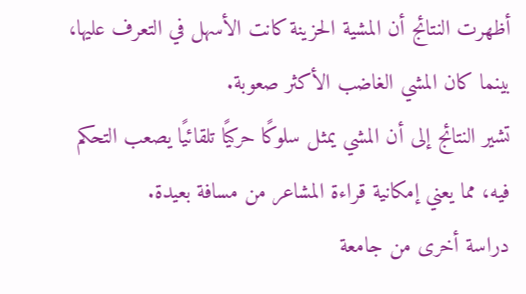أظهرت النتائج أن المشية الحزينة كانت الأسهل في التعرف عليها، بينما كان المشي الغاضب الأكثر صعوبة.
تشير النتائج إلى أن المشي يمثل سلوكًا حركيًا تلقائيًا يصعب التحكم فيه، مما يعني إمكانية قراءة المشاعر من مسافة بعيدة.
دراسة أخرى من جامعة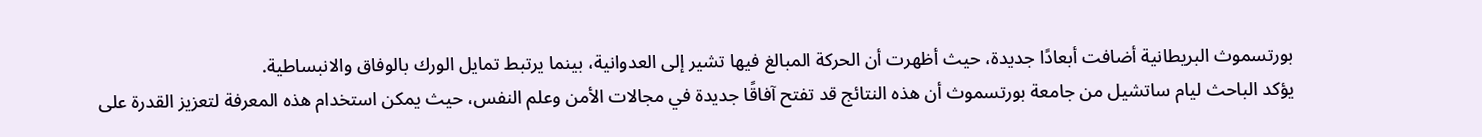بورتسموث البريطانية أضافت أبعادًا جديدة، حيث أظهرت أن الحركة المبالغ فيها تشير إلى العدوانية، بينما يرتبط تمايل الورك بالوفاق والانبساطية.
يؤكد الباحث ليام ساتشيل من جامعة بورتسموث أن هذه النتائج قد تفتح آفاقًا جديدة في مجالات الأمن وعلم النفس، حيث يمكن استخدام هذه المعرفة لتعزيز القدرة على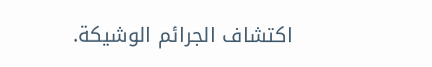اكتشاف الجرائم الوشيكة.